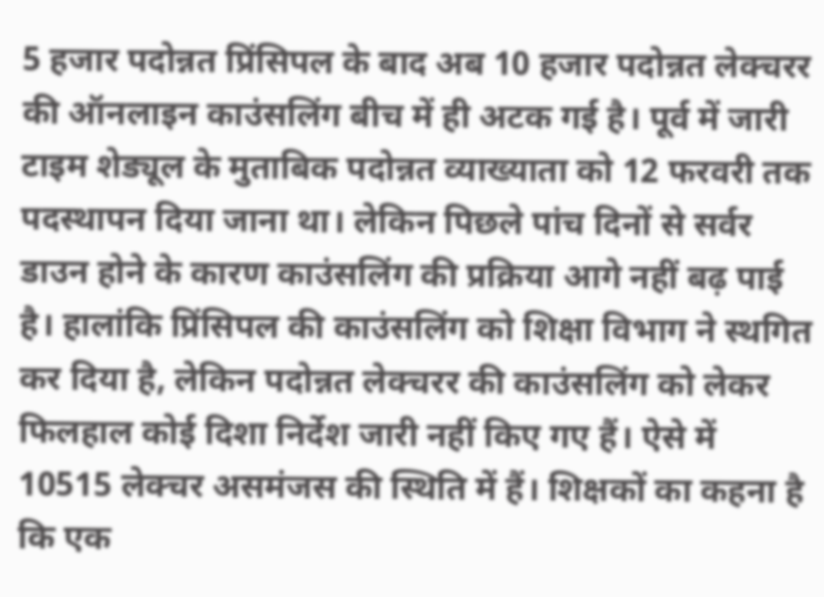5 हजार पदोन्नत प्रिंसिपल के बाद अब 10 हजार पदोन्नत लेक्चरर की ऑनलाइन काउंसलिंग बीच में ही अटक गई है। पूर्व में जारी टाइम शेड्यूल के मुताबिक पदोन्नत व्याख्याता को 12 फरवरी तक पदस्थापन दिया जाना था। लेकिन पिछले पांच दिनों से सर्वर डाउन होने के कारण काउंसलिंग की प्रक्रिया आगे नहीं बढ़ पाई है। हालांकि प्रिंसिपल की काउंसलिंग को शिक्षा विभाग ने स्थगित कर दिया है, लेकिन पदोन्नत लेक्चरर की काउंसलिंग को लेकर फिलहाल कोई दिशा निर्देश जारी नहीं किए गए हैं। ऐसे में 10515 लेक्चर असमंजस की स्थिति में हैं। शिक्षकों का कहना है कि एक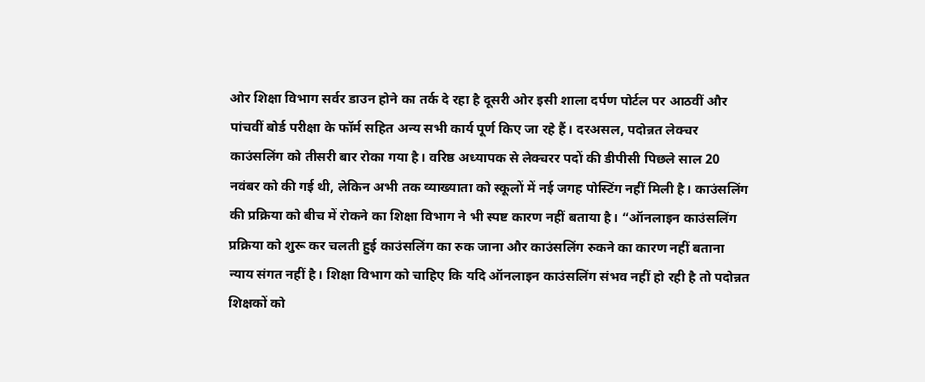ओर शिक्षा विभाग सर्वर डाउन होने का तर्क दे रहा है दूसरी ओर इसी शाला दर्पण पोर्टल पर आठवीं और पांचवीं बोर्ड परीक्षा के फॉर्म सहित अन्य सभी कार्य पूर्ण किए जा रहे हैं। दरअसल, पदोन्नत लेक्चर काउंसलिंग को तीसरी बार रोका गया है। वरिष्ठ अध्यापक से लेक्चरर पदों की डीपीसी पिछले साल 20 नवंबर को की गई थी, लेकिन अभी तक व्याख्याता को स्कूलों में नई जगह पोस्टिंग नहीं मिली है। काउंसलिंग की प्रक्रिया को बीच में रोकने का शिक्षा विभाग ने भी स्पष्ट कारण नहीं बताया है। “ऑनलाइन काउंसलिंग प्रक्रिया को शुरू कर चलती हुई काउंसलिंग का रुक जाना और काउंसलिंग रुकने का कारण नहीं बताना न्याय संगत नहीं है। शिक्षा विभाग को चाहिए कि यदि ऑनलाइन काउंसलिंग संभव नहीं हो रही है तो पदोन्नत शिक्षकों को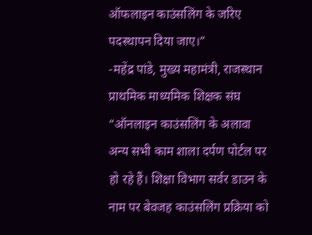ऑफलाइन काउंसलिंग के जरिए पदस्थापन दिया जाए।”
-महेंद्र पांडे, मुख्य महामंत्री, राजस्थान प्राथमिक माध्यमिक शिक्षक संघ “ऑनलाइन काउंसलिंग के अलावा अन्य सभी काम शाला दर्पण पोर्टल पर हो रहे हैं। शिक्षा विभाग सर्वर डाउन के नाम पर बेवजह काउंसलिंग प्रक्रिया को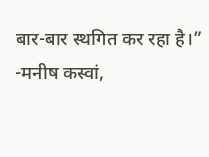बार-बार स्थगित कर रहा है।”
-मनीष कस्वां,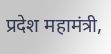प्रदेश महामंत्री,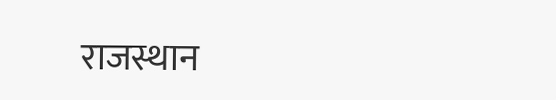राजस्थान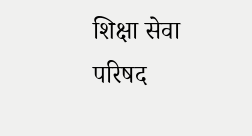शिक्षा सेवा परिषद